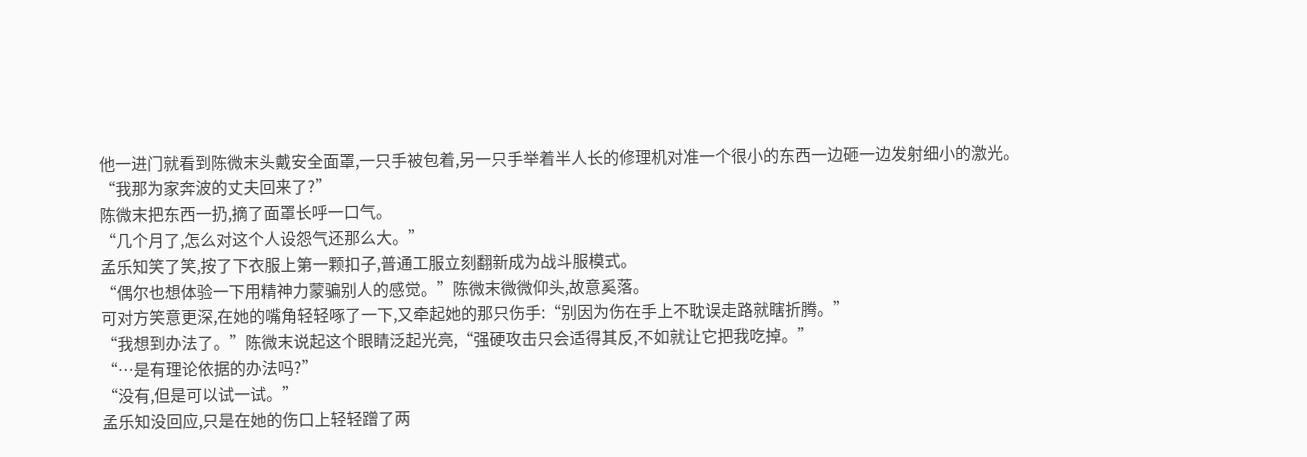他一进门就看到陈微末头戴安全面罩,一只手被包着,另一只手举着半人长的修理机对准一个很小的东西一边砸一边发射细小的激光。
“我那为家奔波的丈夫回来了?”
陈微末把东西一扔,摘了面罩长呼一口气。
“几个月了,怎么对这个人设怨气还那么大。”
孟乐知笑了笑,按了下衣服上第一颗扣子,普通工服立刻翻新成为战斗服模式。
“偶尔也想体验一下用精神力蒙骗别人的感觉。”陈微末微微仰头,故意奚落。
可对方笑意更深,在她的嘴角轻轻啄了一下,又牵起她的那只伤手:“别因为伤在手上不耽误走路就瞎折腾。”
“我想到办法了。”陈微末说起这个眼睛泛起光亮,“强硬攻击只会适得其反,不如就让它把我吃掉。”
“…是有理论依据的办法吗?”
“没有,但是可以试一试。”
孟乐知没回应,只是在她的伤口上轻轻蹭了两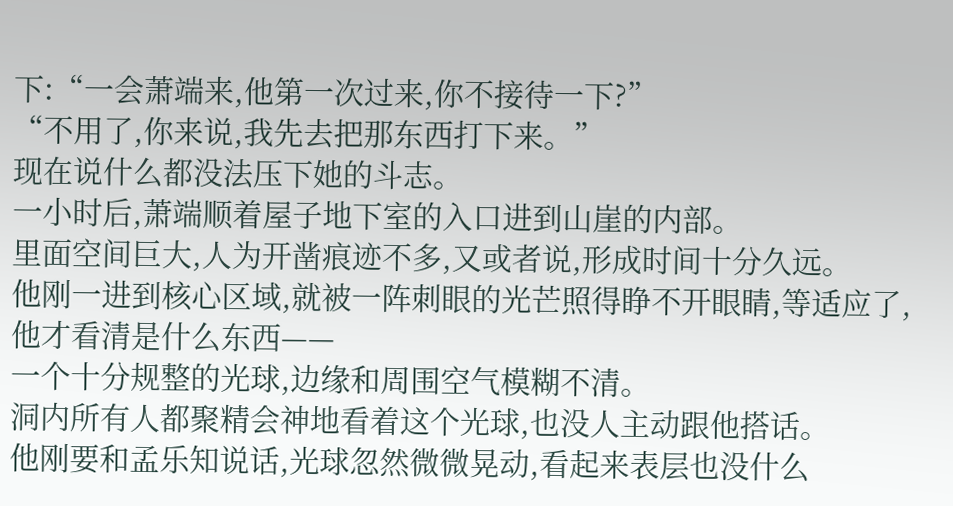下:“一会萧端来,他第一次过来,你不接待一下?”
“不用了,你来说,我先去把那东西打下来。”
现在说什么都没法压下她的斗志。
一小时后,萧端顺着屋子地下室的入口进到山崖的内部。
里面空间巨大,人为开凿痕迹不多,又或者说,形成时间十分久远。
他刚一进到核心区域,就被一阵刺眼的光芒照得睁不开眼睛,等适应了,他才看清是什么东西——
一个十分规整的光球,边缘和周围空气模糊不清。
洞内所有人都聚精会神地看着这个光球,也没人主动跟他搭话。
他刚要和孟乐知说话,光球忽然微微晃动,看起来表层也没什么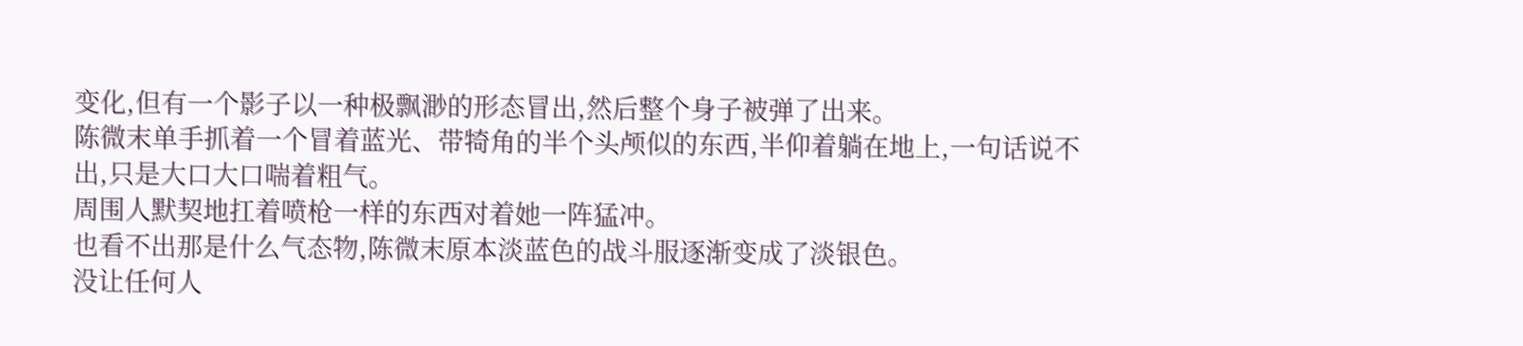变化,但有一个影子以一种极飘渺的形态冒出,然后整个身子被弹了出来。
陈微末单手抓着一个冒着蓝光、带犄角的半个头颅似的东西,半仰着躺在地上,一句话说不出,只是大口大口喘着粗气。
周围人默契地扛着喷枪一样的东西对着她一阵猛冲。
也看不出那是什么气态物,陈微末原本淡蓝色的战斗服逐渐变成了淡银色。
没让任何人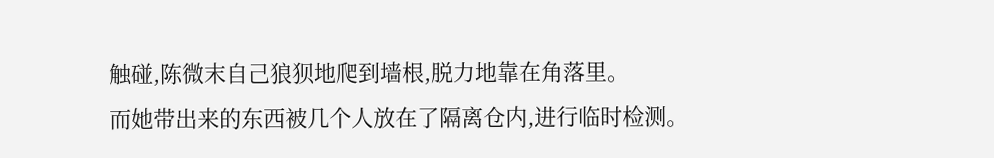触碰,陈微末自己狼狈地爬到墙根,脱力地靠在角落里。
而她带出来的东西被几个人放在了隔离仓内,进行临时检测。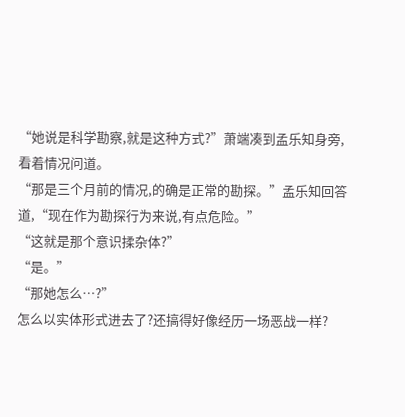“她说是科学勘察,就是这种方式?”萧端凑到孟乐知身旁,看着情况问道。
“那是三个月前的情况,的确是正常的勘探。”孟乐知回答道,“现在作为勘探行为来说,有点危险。”
“这就是那个意识揉杂体?”
“是。”
“那她怎么…?”
怎么以实体形式进去了?还搞得好像经历一场恶战一样?